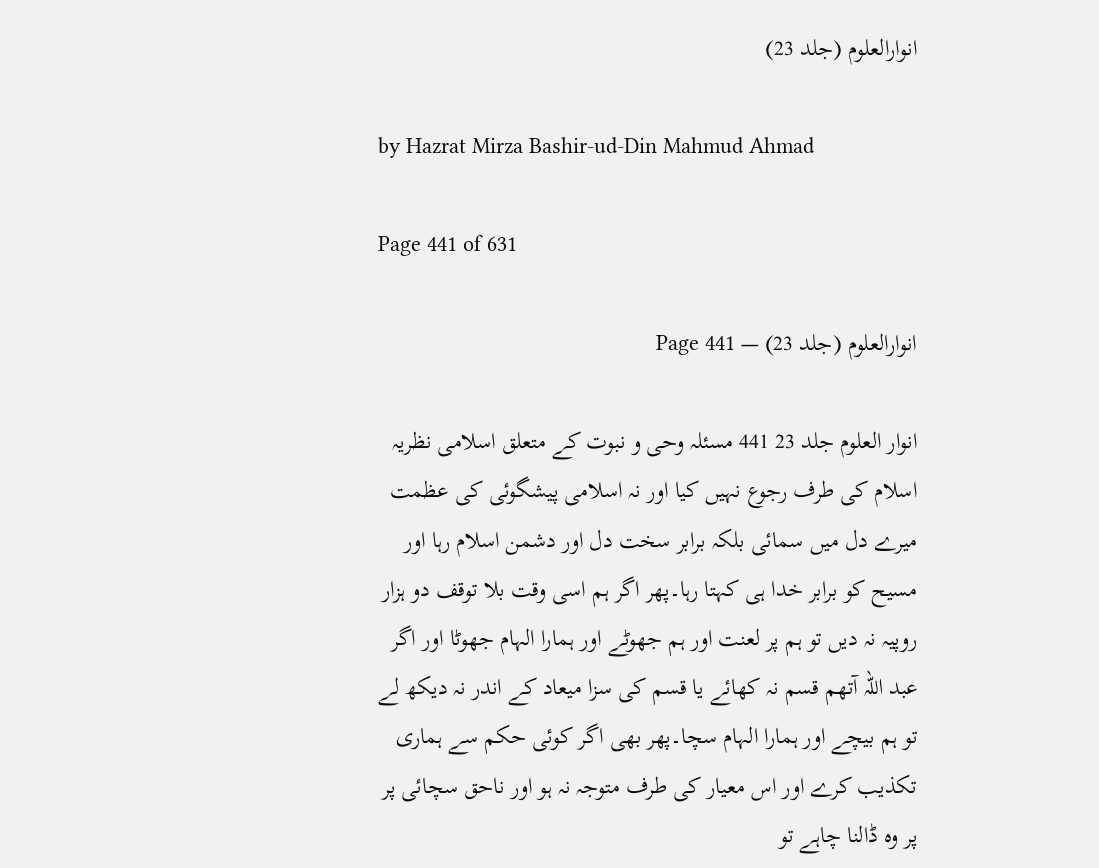انوارالعلوم (جلد 23)

by Hazrat Mirza Bashir-ud-Din Mahmud Ahmad

Page 441 of 631

انوارالعلوم (جلد 23) — Page 441

انوار العلوم جلد 23 441 مسئلہ وحی و نبوت کے متعلق اسلامی نظریہ اسلام کی طرف رجوع نہیں کیا اور نہ اسلامی پیشگوئی کی عظمت میرے دل میں سمائی بلکہ برابر سخت دل اور دشمن اسلام رہا اور مسیح کو برابر خدا ہی کہتا رہا۔پھر اگر ہم اسی وقت بلا توقف دو ہزار روپیہ نہ دیں تو ہم پر لعنت اور ہم جھوٹے اور ہمارا الہام جھوٹا اور اگر عبد اللہ آتھم قسم نہ کھائے یا قسم کی سزا میعاد کے اندر نہ دیکھ لے تو ہم بیچے اور ہمارا الہام سچا۔پھر بھی اگر کوئی حکم سے ہماری تکذیب کرے اور اس معیار کی طرف متوجہ نہ ہو اور ناحق سچائی پر پر وہ ڈالنا چاہے تو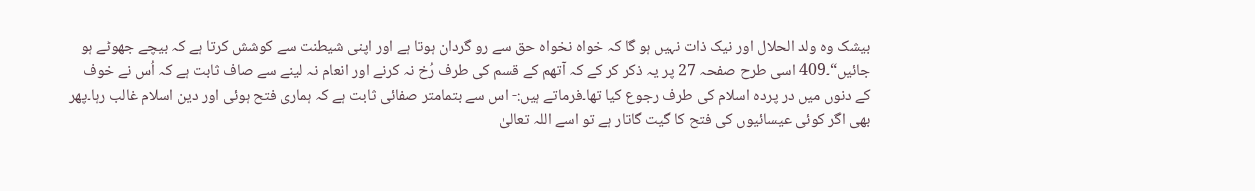بیشک وہ ولد الحلال اور نیک ذات نہیں ہو گا کہ خواہ نخواہ حق سے رو گردان ہوتا ہے اور اپنی شیطنت سے کوشش کرتا ہے کہ بیچے جھوٹے ہو جائیں“۔409 اسی طرح صفحہ 27 پر یہ ذکر کر کے کہ آتھم کے قسم کی طرف رُخ نہ کرنے اور انعام نہ لینے سے صاف ثابت ہے کہ اُس نے خوف کے دنوں میں در پردہ اسلام کی طرف رجوع کیا تھا۔فرماتے ہیں:- اس سے بتمامتر صفائی ثابت ہے کہ ہماری فتح ہوئی اور دین اسلام غالب رہا۔پھر بھی اگر کوئی عیسائیوں کی فتح کا گیت گاتار ہے تو اسے اللہ تعالیٰ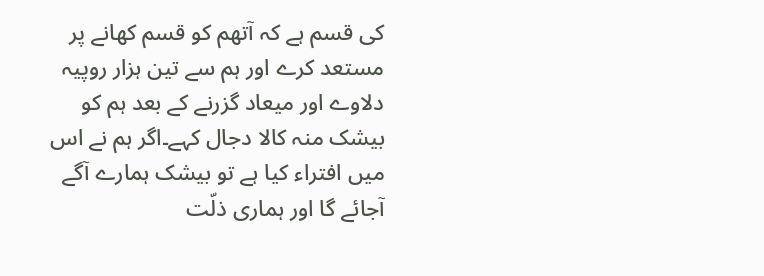کی قسم ہے کہ آتھم کو قسم کھانے پر مستعد کرے اور ہم سے تین ہزار روپیہ دلاوے اور میعاد گزرنے کے بعد ہم کو بیشک منہ کالا دجال کہے۔اگر ہم نے اس میں افتراء کیا ہے تو بیشک ہمارے آگے آجائے گا اور ہماری ذلّت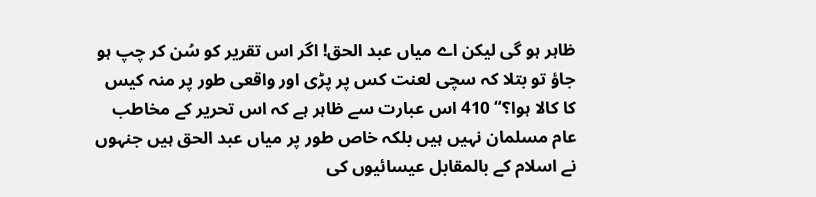ظاہر ہو گی لیکن اے میاں عبد الحق! اگر اس تقریر کو سُن کر چپ ہو جاؤ تو بتلا کہ سچی لعنت کس پر پڑی اور واقعی طور پر منہ کیس کا کالا ہوا؟“ 410 اس عبارت سے ظاہر ہے کہ اس تحریر کے مخاطب عام مسلمان نہیں ہیں بلکہ خاص طور پر میاں عبد الحق ہیں جنہوں نے اسلام کے بالمقابل عیسائیوں کی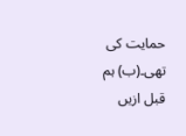حمایت کی تھی۔(ب) ہم قبل ازیں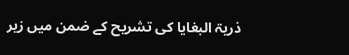ذریۃ البغایا کی تشریح کے ضمن میں زیر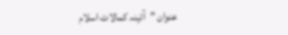عنوان ”آئینہ کمالات اسلام